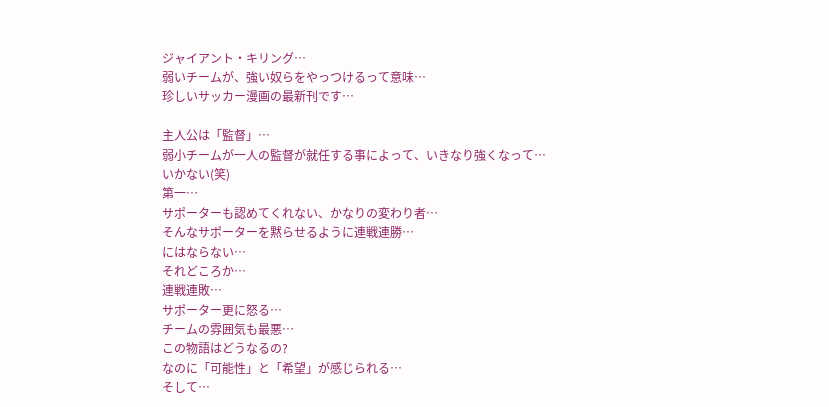ジャイアント・キリング…
弱いチームが、強い奴らをやっつけるって意味…
珍しいサッカー漫画の最新刊です…

主人公は「監督」…
弱小チームが一人の監督が就任する事によって、いきなり強くなって…
いかない(笑)
第一…
サポーターも認めてくれない、かなりの変わり者…
そんなサポーターを黙らせるように連戦連勝…
にはならない…
それどころか…
連戦連敗…
サポーター更に怒る…
チームの雰囲気も最悪…
この物語はどうなるの?
なのに「可能性」と「希望」が感じられる…
そして…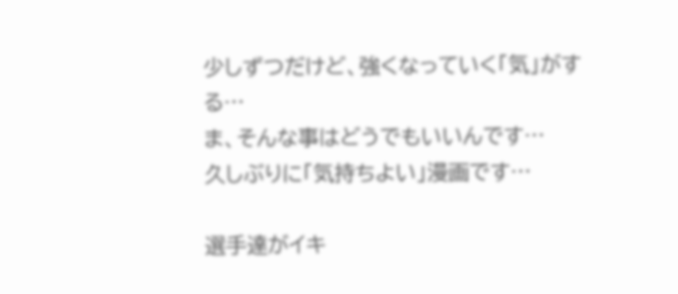少しずつだけど、強くなっていく「気」がする…
ま、そんな事はどうでもいいんです…
久しぶりに「気持ちよい」漫画です…

選手達がイキ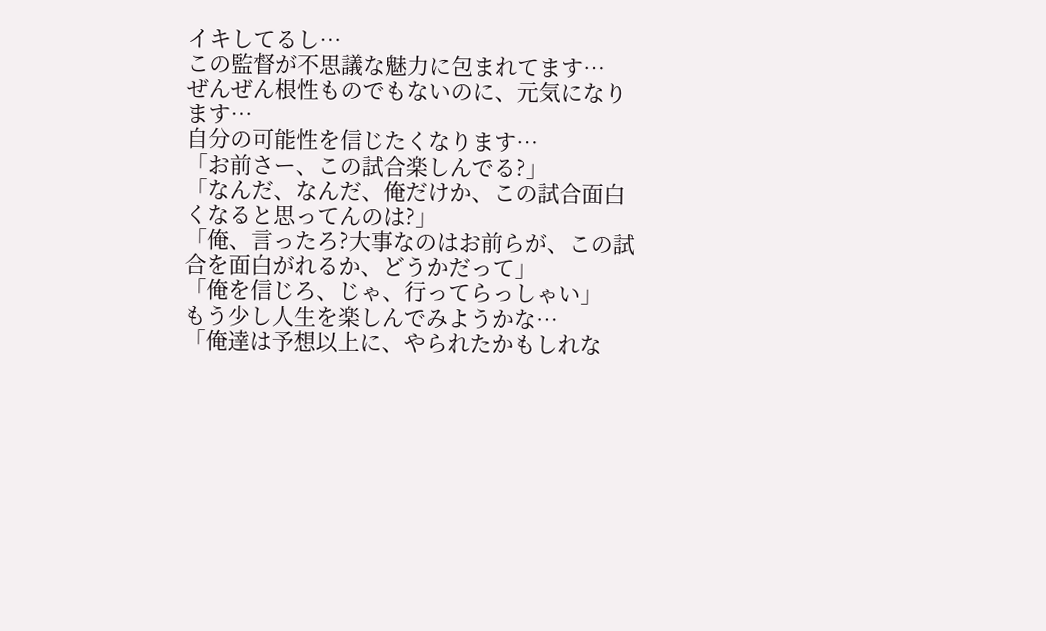イキしてるし…
この監督が不思議な魅力に包まれてます…
ぜんぜん根性ものでもないのに、元気になります…
自分の可能性を信じたくなります…
「お前さー、この試合楽しんでる?」
「なんだ、なんだ、俺だけか、この試合面白くなると思ってんのは?」
「俺、言ったろ?大事なのはお前らが、この試合を面白がれるか、どうかだって」
「俺を信じろ、じゃ、行ってらっしゃい」
もう少し人生を楽しんでみようかな…
「俺達は予想以上に、やられたかもしれな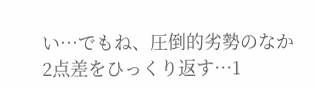い…でもね、圧倒的劣勢のなか2点差をひっくり返す…1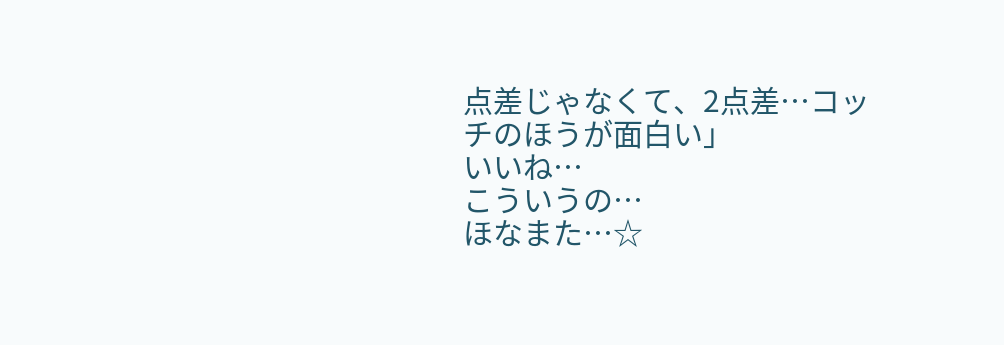点差じゃなくて、2点差…コッチのほうが面白い」
いいね…
こういうの…
ほなまた…☆